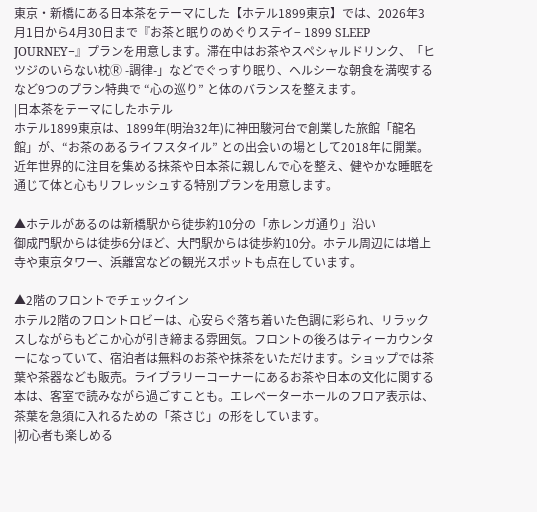東京・新橋にある日本茶をテーマにした【ホテル1899東京】では、2026年3月1日から4月30日まで『お茶と眠りのめぐりステイ− 1899 SLEEP JOURNEY−』プランを用意します。滞在中はお茶やスペシャルドリンク、「ヒツジのいらない枕Ⓡ -調律-」などでぐっすり眠り、ヘルシーな朝食を満喫するなど9つのプラン特典で “心の巡り” と体のバランスを整えます。
|日本茶をテーマにしたホテル
ホテル1899東京は、1899年(明治32年)に神田駿河台で創業した旅館「龍名館」が、“お茶のあるライフスタイル” との出会いの場として2018年に開業。近年世界的に注目を集める抹茶や日本茶に親しんで心を整え、健やかな睡眠を通じて体と心もリフレッシュする特別プランを用意します。

▲ホテルがあるのは新橋駅から徒歩約10分の「赤レンガ通り」沿い
御成門駅からは徒歩6分ほど、大門駅からは徒歩約10分。ホテル周辺には増上寺や東京タワー、浜離宮などの観光スポットも点在しています。

▲2階のフロントでチェックイン
ホテル2階のフロントロビーは、心安らぐ落ち着いた色調に彩られ、リラックスしながらもどこか心が引き締まる雰囲気。フロントの後ろはティーカウンターになっていて、宿泊者は無料のお茶や抹茶をいただけます。ショップでは茶葉や茶器なども販売。ライブラリーコーナーにあるお茶や日本の文化に関する本は、客室で読みながら過ごすことも。エレベーターホールのフロア表示は、茶葉を急須に入れるための「茶さじ」の形をしています。
|初心者も楽しめる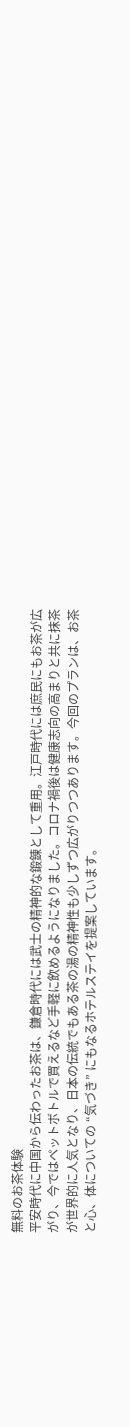無料のお茶体験
平安時代に中国から伝わったお茶は、鎌倉時代には武士の精神的な鍛錬として重用。江戸時代には庶民にもお茶が広がり、今ではペットボトルで買えるなど手軽に飲めるようになりました。コロナ禍後は健康志向の高まりと共に抹茶が世界的に人気となり、日本の伝統でもある茶の湯の精神性も少しずつ広がりつつあります。今回のプランは、お茶と心、体についての “気づき” にもなるホテルステイを提案しています。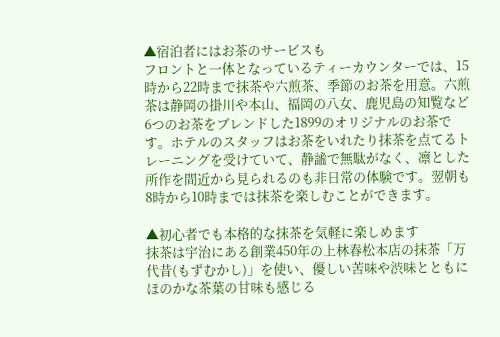▲宿泊者にはお茶のサービスも
フロントと一体となっているティーカウンターでは、15時から22時まで抹茶や六煎茶、季節のお茶を用意。六煎茶は静岡の掛川や本山、福岡の八女、鹿児島の知覧など6つのお茶をブレンドした1899のオリジナルのお茶です。ホテルのスタッフはお茶をいれたり抹茶を点てるトレーニングを受けていて、静謐で無駄がなく、凛とした所作を間近から見られるのも非日常の体験です。翌朝も8時から10時までは抹茶を楽しむことができます。

▲初心者でも本格的な抹茶を気軽に楽しめます
抹茶は宇治にある創業450年の上林春松本店の抹茶「万代昔(もずむかし)」を使い、優しい苦味や渋味とともにほのかな茶葉の甘味も感じる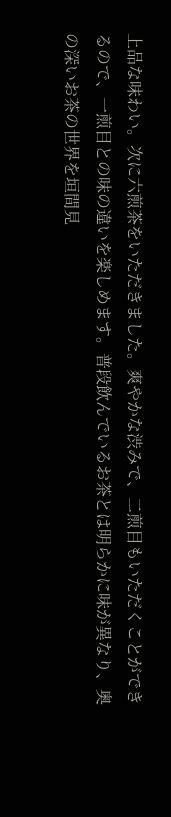上品な味わい。次に六煎茶をいただきました。爽やかな渋みで、二煎目もいただくことができるので、一煎目との味の違いを楽しめます。普段飲んでいるお茶とは明らかに味が異なり、奥の深いお茶の世界を垣間見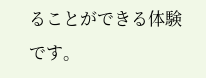ることができる体験です。